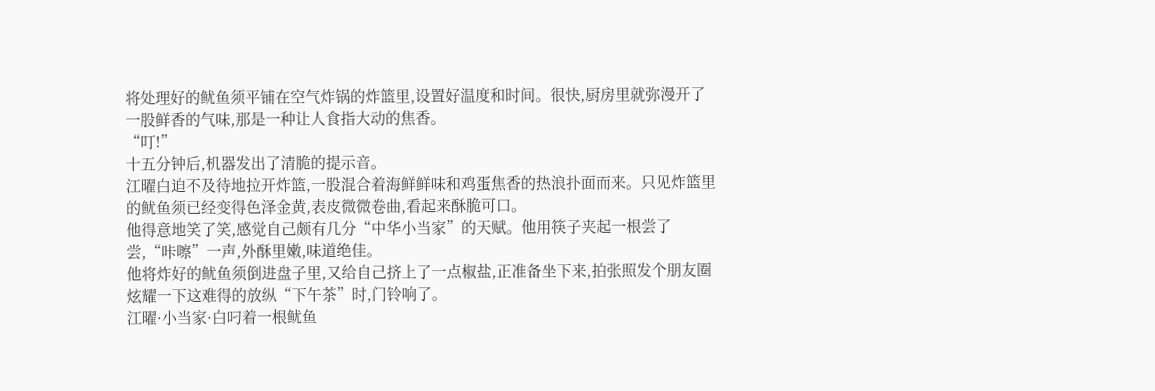将处理好的鱿鱼须平铺在空气炸锅的炸篮里,设置好温度和时间。很快,厨房里就弥漫开了一股鲜香的气味,那是一种让人食指大动的焦香。
“叮!”
十五分钟后,机器发出了清脆的提示音。
江曜白迫不及待地拉开炸篮,一股混合着海鲜鲜味和鸡蛋焦香的热浪扑面而来。只见炸篮里的鱿鱼须已经变得色泽金黄,表皮微微卷曲,看起来酥脆可口。
他得意地笑了笑,感觉自己颇有几分“中华小当家”的天赋。他用筷子夹起一根尝了尝,“咔嚓”一声,外酥里嫩,味道绝佳。
他将炸好的鱿鱼须倒进盘子里,又给自己挤上了一点椒盐,正准备坐下来,拍张照发个朋友圈炫耀一下这难得的放纵“下午茶”时,门铃响了。
江曜·小当家·白叼着一根鱿鱼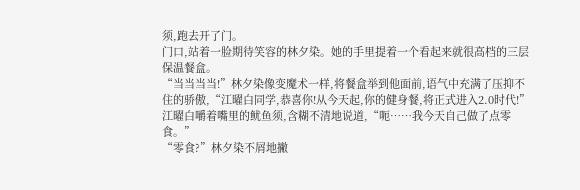须,跑去开了门。
门口,站着一脸期待笑容的林夕染。她的手里提着一个看起来就很高档的三层保温餐盒。
“当当当当!”林夕染像变魔术一样,将餐盒举到他面前,语气中充满了压抑不住的骄傲,“江曜白同学,恭喜你!从今天起,你的健身餐,将正式进入2.0时代!”
江曜白嚼着嘴里的鱿鱼须,含糊不清地说道,“呃……我今天自己做了点零食。”
“零食?”林夕染不屑地撇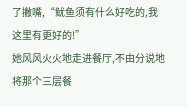了撇嘴,“鱿鱼须有什么好吃的,我这里有更好的!”
她风风火火地走进餐厅,不由分说地将那个三层餐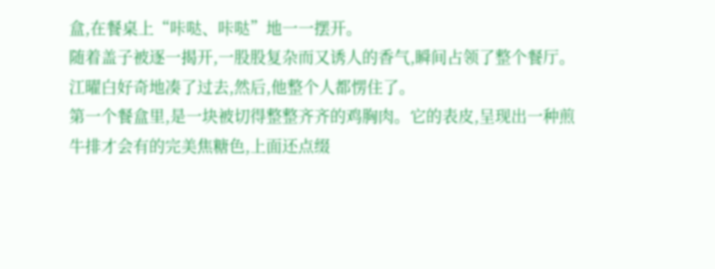盒,在餐桌上“咔哒、咔哒”地一一摆开。
随着盖子被逐一揭开,一股股复杂而又诱人的香气,瞬间占领了整个餐厅。
江曜白好奇地凑了过去,然后,他整个人都愣住了。
第一个餐盒里,是一块被切得整整齐齐的鸡胸肉。它的表皮,呈现出一种煎牛排才会有的完美焦糖色,上面还点缀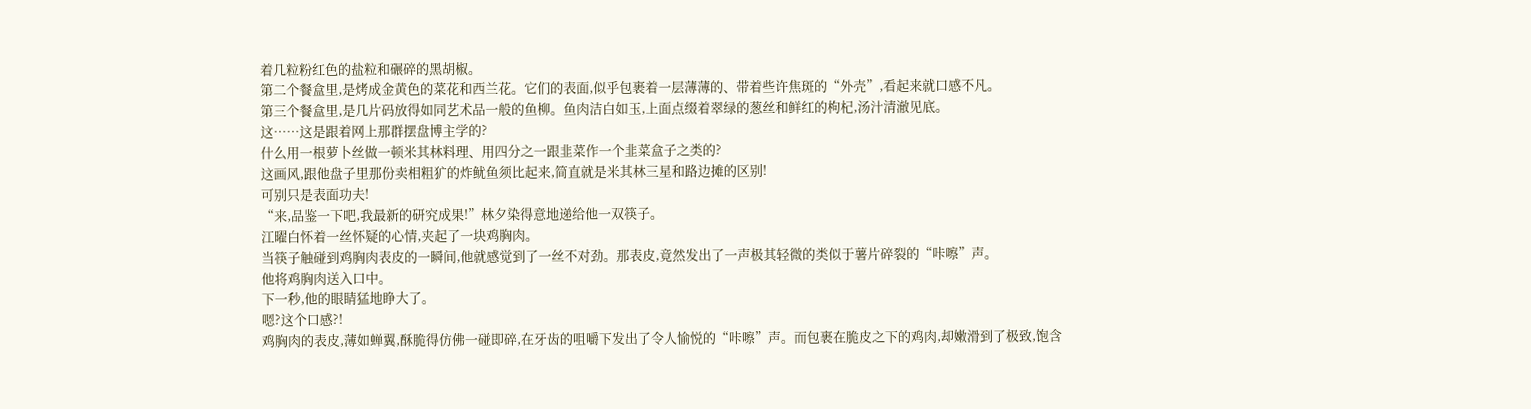着几粒粉红色的盐粒和碾碎的黑胡椒。
第二个餐盒里,是烤成金黄色的菜花和西兰花。它们的表面,似乎包裹着一层薄薄的、带着些许焦斑的“外壳”,看起来就口感不凡。
第三个餐盒里,是几片码放得如同艺术品一般的鱼柳。鱼肉洁白如玉,上面点缀着翠绿的葱丝和鲜红的枸杞,汤汁清澈见底。
这……这是跟着网上那群摆盘博主学的?
什么用一根萝卜丝做一顿米其林料理、用四分之一跟韭菜作一个韭菜盒子之类的?
这画风,跟他盘子里那份卖相粗犷的炸鱿鱼须比起来,简直就是米其林三星和路边摊的区别!
可别只是表面功夫!
“来,品鉴一下吧,我最新的研究成果!”林夕染得意地递给他一双筷子。
江曜白怀着一丝怀疑的心情,夹起了一块鸡胸肉。
当筷子触碰到鸡胸肉表皮的一瞬间,他就感觉到了一丝不对劲。那表皮,竟然发出了一声极其轻微的类似于薯片碎裂的“咔嚓”声。
他将鸡胸肉送入口中。
下一秒,他的眼睛猛地睁大了。
嗯?这个口感?!
鸡胸肉的表皮,薄如蝉翼,酥脆得仿佛一碰即碎,在牙齿的咀嚼下发出了令人愉悦的“咔嚓”声。而包裹在脆皮之下的鸡肉,却嫩滑到了极致,饱含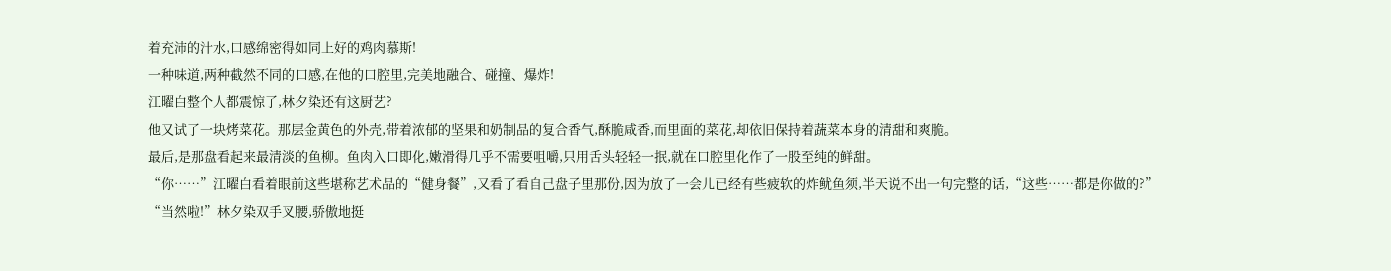着充沛的汁水,口感绵密得如同上好的鸡肉慕斯!
一种味道,两种截然不同的口感,在他的口腔里,完美地融合、碰撞、爆炸!
江曜白整个人都震惊了,林夕染还有这厨艺?
他又试了一块烤菜花。那层金黄色的外壳,带着浓郁的坚果和奶制品的复合香气,酥脆咸香,而里面的菜花,却依旧保持着蔬菜本身的清甜和爽脆。
最后,是那盘看起来最清淡的鱼柳。鱼肉入口即化,嫩滑得几乎不需要咀嚼,只用舌头轻轻一抿,就在口腔里化作了一股至纯的鲜甜。
“你……”江曜白看着眼前这些堪称艺术品的“健身餐”,又看了看自己盘子里那份,因为放了一会儿已经有些疲软的炸鱿鱼须,半天说不出一句完整的话,“这些……都是你做的?”
“当然啦!”林夕染双手叉腰,骄傲地挺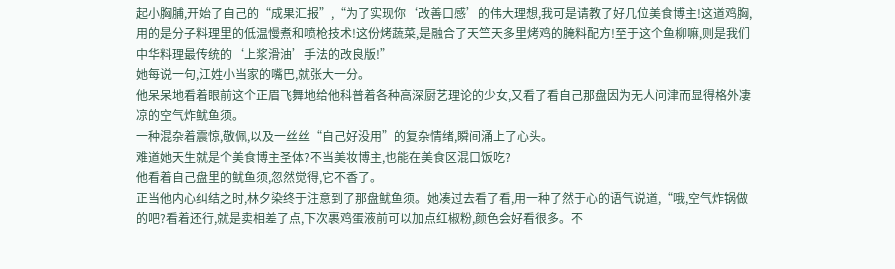起小胸脯,开始了自己的“成果汇报”,“为了实现你‘改善口感’的伟大理想,我可是请教了好几位美食博主!这道鸡胸,用的是分子料理里的低温慢煮和喷枪技术!这份烤蔬菜,是融合了天竺天多里烤鸡的腌料配方!至于这个鱼柳嘛,则是我们中华料理最传统的‘上浆滑油’手法的改良版!”
她每说一句,江姓小当家的嘴巴,就张大一分。
他呆呆地看着眼前这个正眉飞舞地给他科普着各种高深厨艺理论的少女,又看了看自己那盘因为无人问津而显得格外凄凉的空气炸鱿鱼须。
一种混杂着震惊,敬佩,以及一丝丝“自己好没用”的复杂情绪,瞬间涌上了心头。
难道她天生就是个美食博主圣体?不当美妆博主,也能在美食区混口饭吃?
他看着自己盘里的鱿鱼须,忽然觉得,它不香了。
正当他内心纠结之时,林夕染终于注意到了那盘鱿鱼须。她凑过去看了看,用一种了然于心的语气说道,“哦,空气炸锅做的吧?看着还行,就是卖相差了点,下次裹鸡蛋液前可以加点红椒粉,颜色会好看很多。不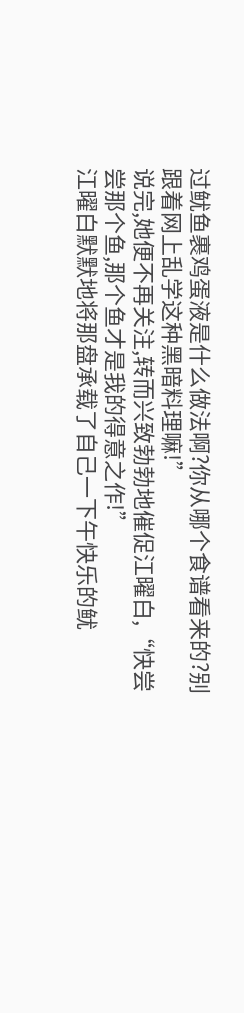过鱿鱼裹鸡蛋液是什么做法啊?你从哪个食谱看来的?别跟着网上乱学这种黑暗料理嘛!”
说完,她便不再关注,转而兴致勃勃地催促江曜白,“快尝尝那个鱼,那个鱼才是我的得意之作!”
江曜白默默地将那盘承载了自己一下午快乐的鱿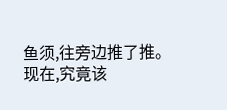鱼须,往旁边推了推。
现在,究竟该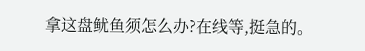拿这盘鱿鱼须怎么办?在线等,挺急的。